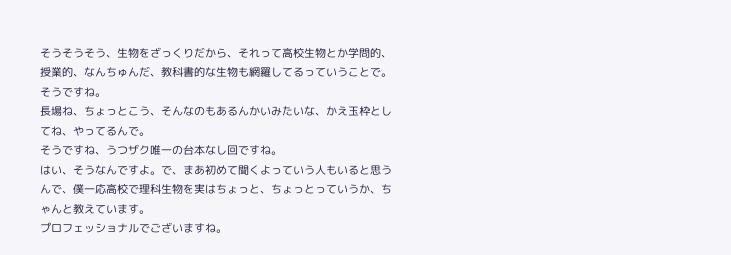そうそうそう、生物をざっくりだから、それって高校生物とか学問的、授業的、なんちゅんだ、教科書的な生物も網羅してるっていうことで。
そうですね。
長場ね、ちょっとこう、そんなのもあるんかいみたいな、かえ玉枠としてね、やってるんで。
そうですね、うつザク唯一の台本なし回ですね。
はい、そうなんですよ。で、まあ初めて聞くよっていう人もいると思うんで、僕一応高校で理科生物を実はちょっと、ちょっとっていうか、ちゃんと教えています。
プロフェッショナルでございますね。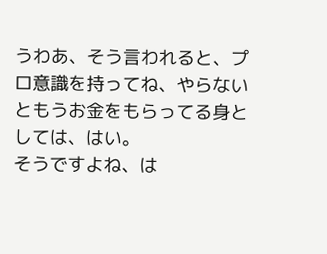うわあ、そう言われると、プロ意識を持ってね、やらないともうお金をもらってる身としては、はい。
そうですよね、は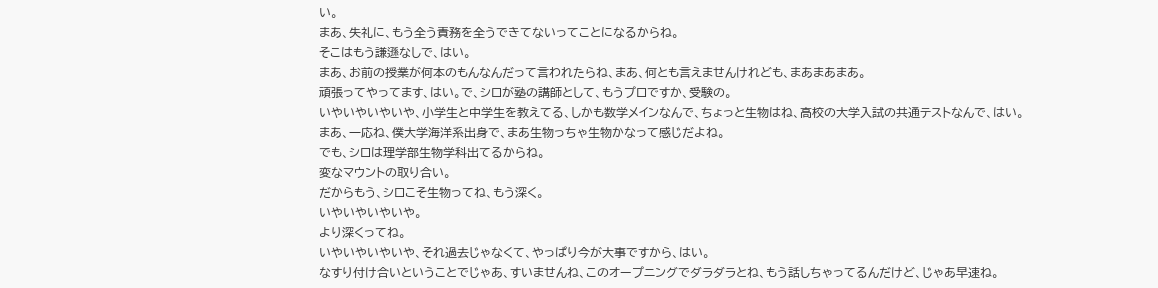い。
まあ、失礼に、もう全う責務を全うできてないってことになるからね。
そこはもう謙遜なしで、はい。
まあ、お前の授業が何本のもんなんだって言われたらね、まあ、何とも言えませんけれども、まあまあまあ。
頑張ってやってます、はい。で、シロが塾の講師として、もうプロですか、受験の。
いやいやいやいや、小学生と中学生を教えてる、しかも数学メインなんで、ちょっと生物はね、高校の大学入試の共通テストなんで、はい。
まあ、一応ね、僕大学海洋系出身で、まあ生物っちゃ生物かなって感じだよね。
でも、シロは理学部生物学科出てるからね。
変なマウントの取り合い。
だからもう、シロこそ生物ってね、もう深く。
いやいやいやいや。
より深くってね。
いやいやいやいや、それ過去じゃなくて、やっぱり今が大事ですから、はい。
なすり付け合いということでじゃあ、すいませんね、このオープニングでダラダラとね、もう話しちゃってるんだけど、じゃあ早速ね。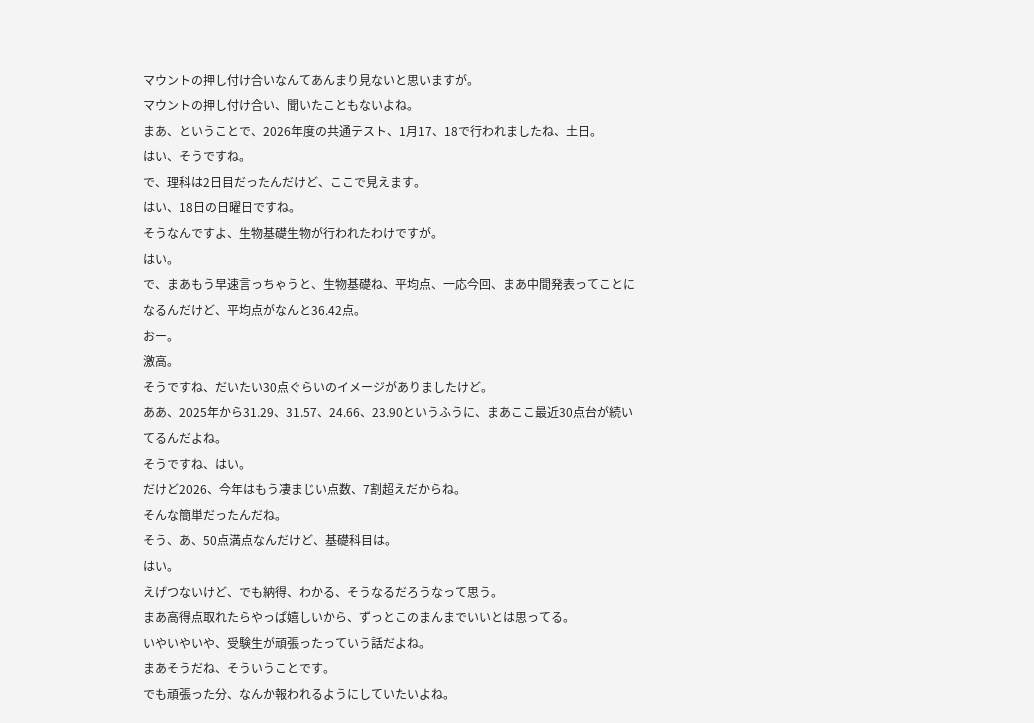マウントの押し付け合いなんてあんまり見ないと思いますが。
マウントの押し付け合い、聞いたこともないよね。
まあ、ということで、2026年度の共通テスト、1月17、18で行われましたね、土日。
はい、そうですね。
で、理科は2日目だったんだけど、ここで見えます。
はい、18日の日曜日ですね。
そうなんですよ、生物基礎生物が行われたわけですが。
はい。
で、まあもう早速言っちゃうと、生物基礎ね、平均点、一応今回、まあ中間発表ってことになるんだけど、平均点がなんと36.42点。
おー。
激高。
そうですね、だいたい30点ぐらいのイメージがありましたけど。
ああ、2025年から31.29、31.57、24.66、23.90というふうに、まあここ最近30点台が続いてるんだよね。
そうですね、はい。
だけど2026、今年はもう凄まじい点数、7割超えだからね。
そんな簡単だったんだね。
そう、あ、50点満点なんだけど、基礎科目は。
はい。
えげつないけど、でも納得、わかる、そうなるだろうなって思う。
まあ高得点取れたらやっぱ嬉しいから、ずっとこのまんまでいいとは思ってる。
いやいやいや、受験生が頑張ったっていう話だよね。
まあそうだね、そういうことです。
でも頑張った分、なんか報われるようにしていたいよね。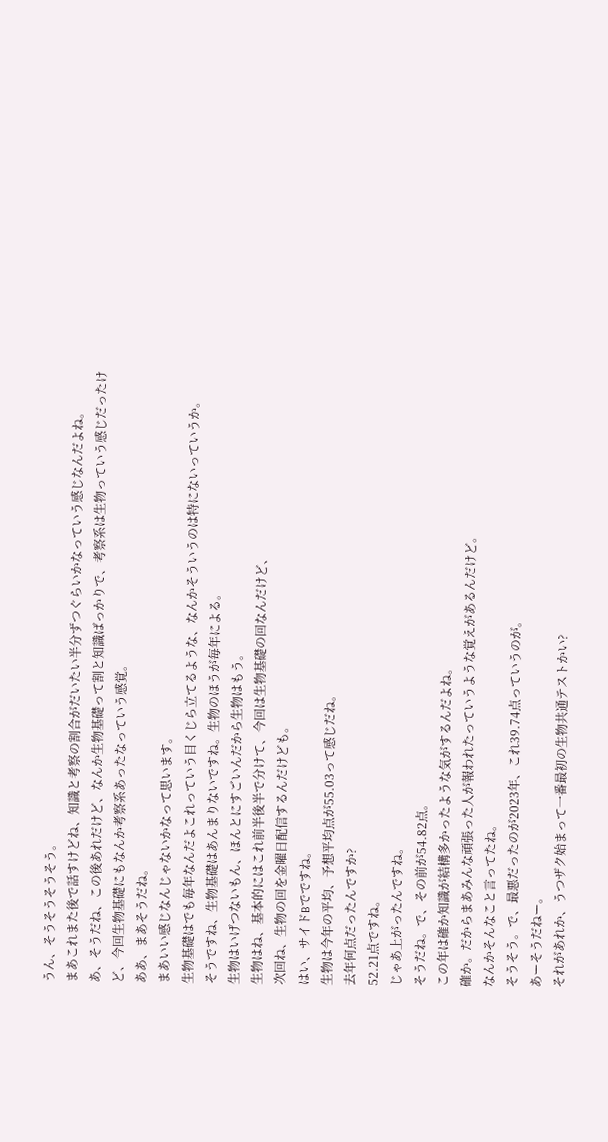うん、そうそうそうそう。
まあこれまた後で話すけどね、知識と考察の割合がだいたい半分ずつぐらいかなっていう感じなんだよね。
あ、そうだね、この後あれだけど、なんか生物基礎って割と知識ばっかりで、考察系は生物っていう感じだったけど、今回生物基礎にもなんか考察系あったなっていう感覚。
ああ、まあそうだね。
まあいい感じなんじゃないかなって思います。
生物基礎はでも毎年なんだよこれっていう目くじら立てるような、なんかそういうのは特にないっていうか。
そうですね、生物基礎はあんまりないですね。生物のほうが毎年による。
生物はいげつないもん、ほんとにすごいんだから生物はもう。
生物はね、基本的にはこれ前半後半で分けて、今回は生物基礎の回なんだけど、
次回ね、生物の回を金曜日配信するんだけども。
はい、サイドBでですね。
生物は今年の平均、予想平均点が55.03って感じだね。
去年何点だったんですか?
52.21点ですね。
じゃあ上がったんですね。
そうだね。で、その前が54.82点。
この年は確か知識が結構多かったような気がするんだよね。
確か。だからまあみんな頑張った人が報われたっていうような覚えがあるんだけど。
なんかそんなこと言ってたね。
そうそう。で、最悪だったのが2023年、これ39.74点っていうのが。
あーそうだねー。
それがあれか、うつザク始まって一番最初の生物共通テストかい?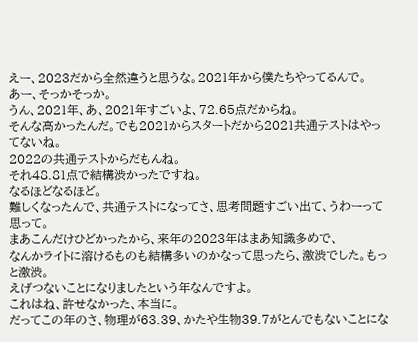えー、2023だから全然違うと思うな。2021年から僕たちやってるんで。
あー、そっかそっか。
うん、2021年、あ、2021年すごいよ、72.65点だからね。
そんな高かったんだ。でも2021からスタートだから2021共通テストはやってないね。
2022の共通テストからだもんね。
それ48.81点で結構渋かったですね。
なるほどなるほど。
難しくなったんで、共通テストになってさ、思考問題すごい出て、うわーって思って。
まあこんだけひどかったから、来年の2023年はまあ知識多めで、
なんかライトに溶けるものも結構多いのかなって思ったら、激渋でした。もっと激渋。
えげつないことになりましたという年なんですよ。
これはね、許せなかった、本当に。
だってこの年のさ、物理が63.39、かたや生物39.7がとんでもないことにな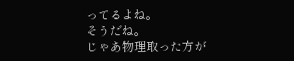ってるよね。
そうだね。
じゃあ物理取った方が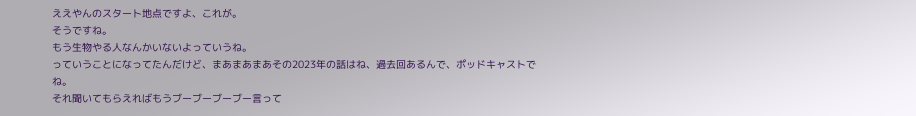ええやんのスタート地点ですよ、これが。
そうですね。
もう生物やる人なんかいないよっていうね。
っていうことになってたんだけど、まあまあまあその2023年の話はね、過去回あるんで、ポッドキャストでね。
それ聞いてもらえればもうブーブーブーブー言って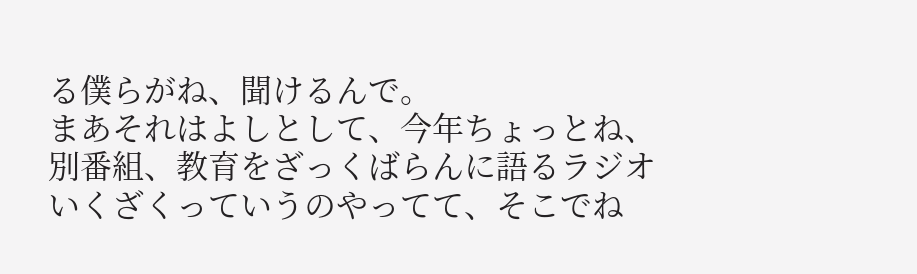る僕らがね、聞けるんで。
まあそれはよしとして、今年ちょっとね、別番組、教育をざっくばらんに語るラジオいくざくっていうのやってて、そこでね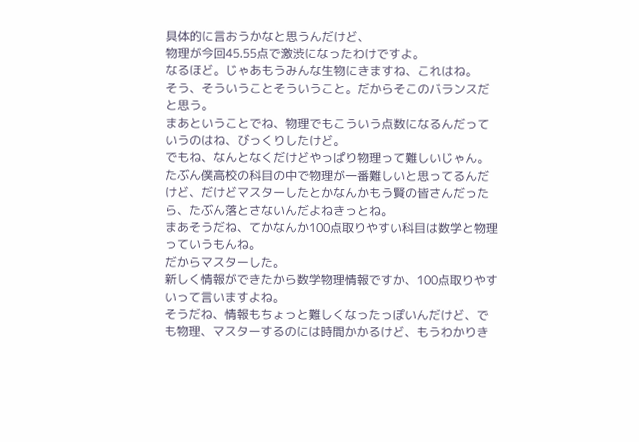具体的に言おうかなと思うんだけど、
物理が今回45.55点で激渋になったわけですよ。
なるほど。じゃあもうみんな生物にきますね、これはね。
そう、そういうことそういうこと。だからそこのバランスだと思う。
まあということでね、物理でもこういう点数になるんだっていうのはね、びっくりしたけど。
でもね、なんとなくだけどやっぱり物理って難しいじゃん。
たぶん僕高校の科目の中で物理が一番難しいと思ってるんだけど、だけどマスターしたとかなんかもう賢の皆さんだったら、たぶん落とさないんだよねきっとね。
まあそうだね、てかなんか100点取りやすい科目は数学と物理っていうもんね。
だからマスターした。
新しく情報ができたから数学物理情報ですか、100点取りやすいって言いますよね。
そうだね、情報もちょっと難しくなったっぽいんだけど、でも物理、マスターするのには時間かかるけど、もうわかりき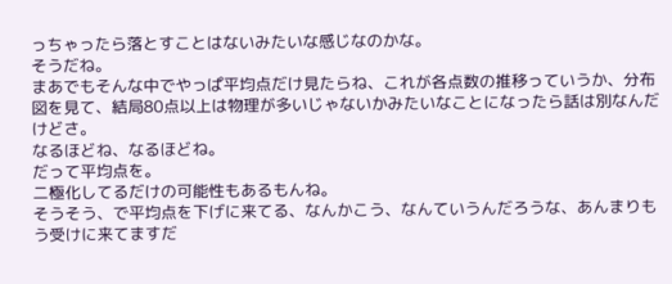っちゃったら落とすことはないみたいな感じなのかな。
そうだね。
まあでもそんな中でやっぱ平均点だけ見たらね、これが各点数の推移っていうか、分布図を見て、結局80点以上は物理が多いじゃないかみたいなことになったら話は別なんだけどさ。
なるほどね、なるほどね。
だって平均点を。
二極化してるだけの可能性もあるもんね。
そうそう、で平均点を下げに来てる、なんかこう、なんていうんだろうな、あんまりもう受けに来てますだ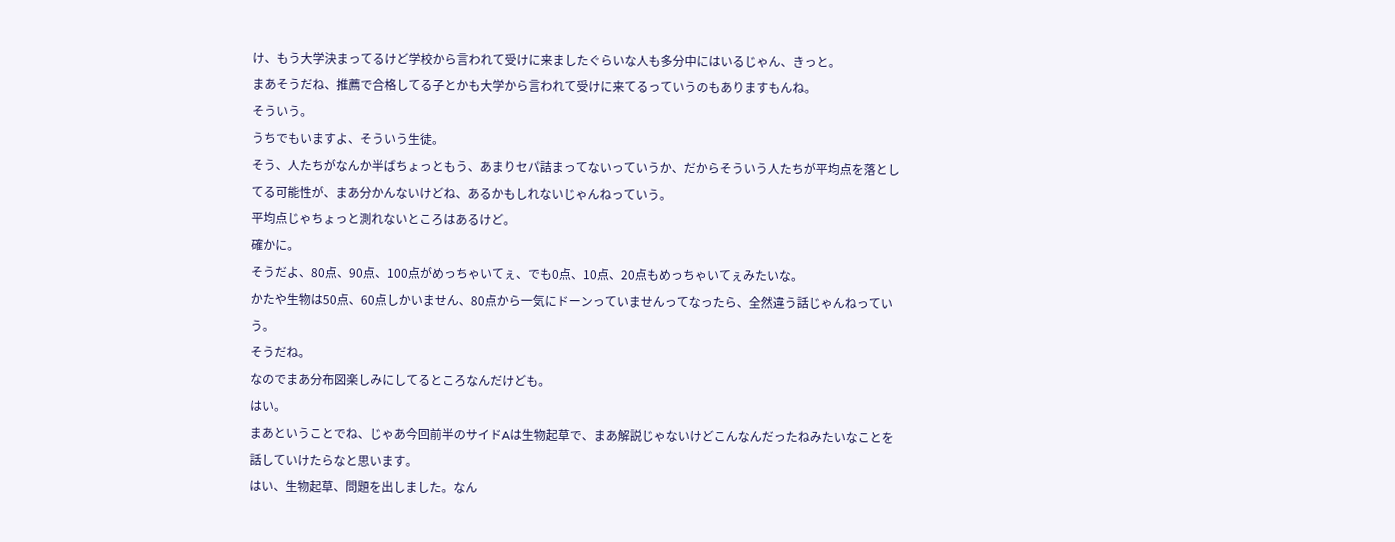け、もう大学決まってるけど学校から言われて受けに来ましたぐらいな人も多分中にはいるじゃん、きっと。
まあそうだね、推薦で合格してる子とかも大学から言われて受けに来てるっていうのもありますもんね。
そういう。
うちでもいますよ、そういう生徒。
そう、人たちがなんか半ばちょっともう、あまりセパ詰まってないっていうか、だからそういう人たちが平均点を落としてる可能性が、まあ分かんないけどね、あるかもしれないじゃんねっていう。
平均点じゃちょっと測れないところはあるけど。
確かに。
そうだよ、80点、90点、100点がめっちゃいてぇ、でも0点、10点、20点もめっちゃいてぇみたいな。
かたや生物は50点、60点しかいません、80点から一気にドーンっていませんってなったら、全然違う話じゃんねっていう。
そうだね。
なのでまあ分布図楽しみにしてるところなんだけども。
はい。
まあということでね、じゃあ今回前半のサイドAは生物起草で、まあ解説じゃないけどこんなんだったねみたいなことを話していけたらなと思います。
はい、生物起草、問題を出しました。なん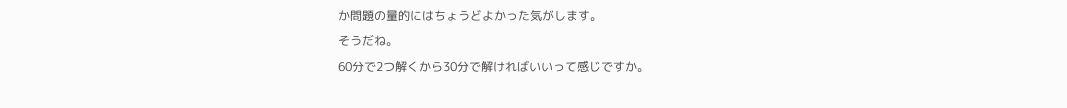か問題の量的にはちょうどよかった気がします。
そうだね。
60分で2つ解くから30分で解ければいいって感じですか。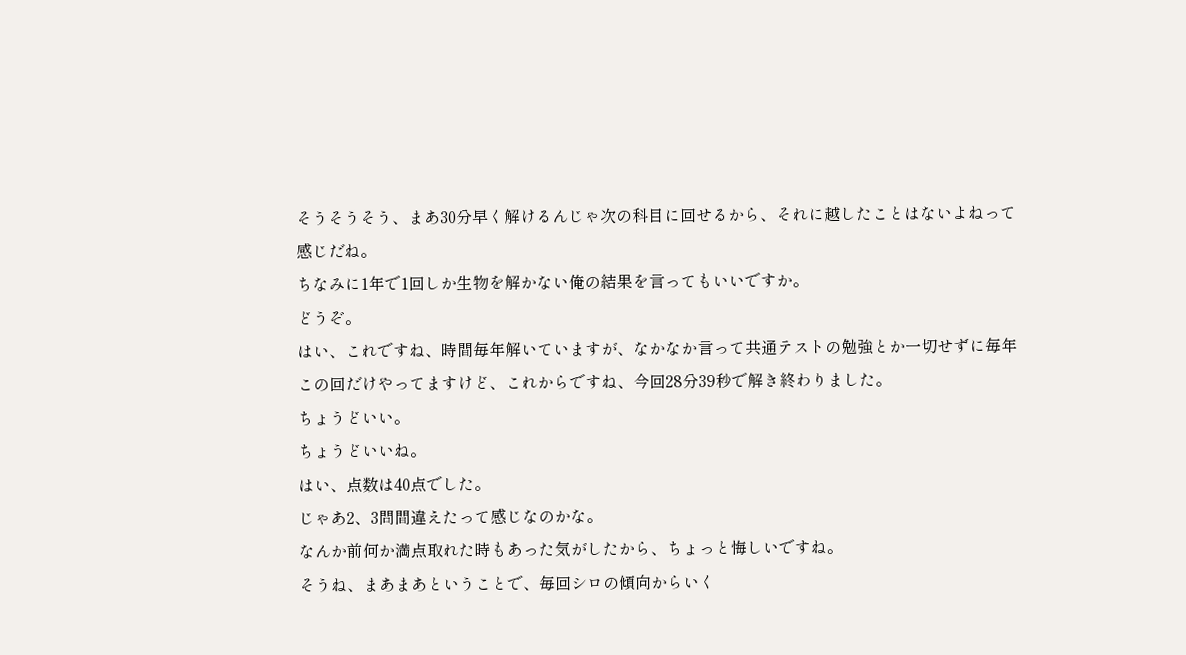そうそうそう、まあ30分早く解けるんじゃ次の科目に回せるから、それに越したことはないよねって感じだね。
ちなみに1年で1回しか生物を解かない俺の結果を言ってもいいですか。
どうぞ。
はい、これですね、時間毎年解いていますが、なかなか言って共通テストの勉強とか一切せずに毎年この回だけやってますけど、これからですね、今回28分39秒で解き終わりました。
ちょうどいい。
ちょうどいいね。
はい、点数は40点でした。
じゃあ2、3問間違えたって感じなのかな。
なんか前何か満点取れた時もあった気がしたから、ちょっと悔しいですね。
そうね、まあまあということで、毎回シロの傾向からいく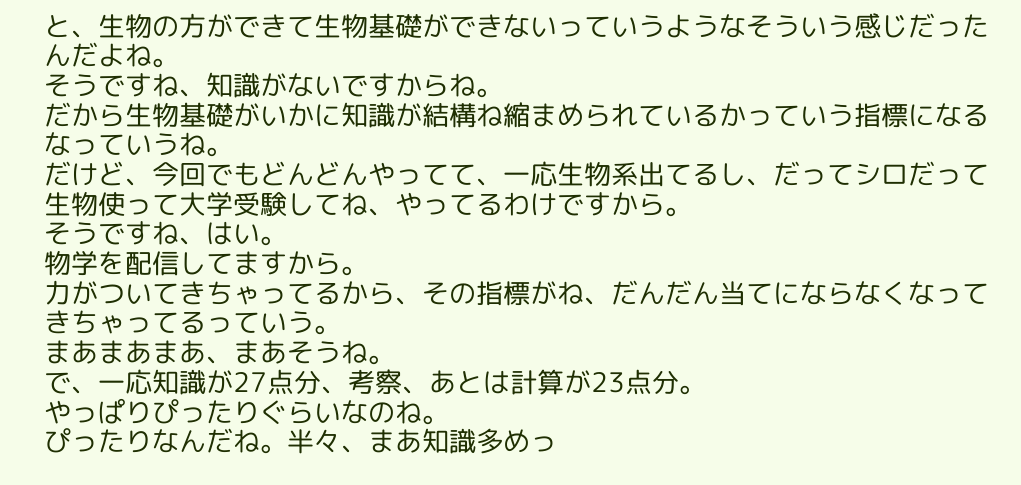と、生物の方ができて生物基礎ができないっていうようなそういう感じだったんだよね。
そうですね、知識がないですからね。
だから生物基礎がいかに知識が結構ね縮まめられているかっていう指標になるなっていうね。
だけど、今回でもどんどんやってて、一応生物系出てるし、だってシロだって生物使って大学受験してね、やってるわけですから。
そうですね、はい。
物学を配信してますから。
力がついてきちゃってるから、その指標がね、だんだん当てにならなくなってきちゃってるっていう。
まあまあまあ、まあそうね。
で、一応知識が27点分、考察、あとは計算が23点分。
やっぱりぴったりぐらいなのね。
ぴったりなんだね。半々、まあ知識多めっ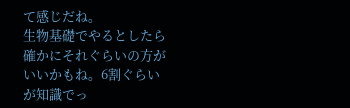て感じだね。
生物基礎でやるとしたら確かにそれぐらいの方がいいかもね。6割ぐらいが知識でっ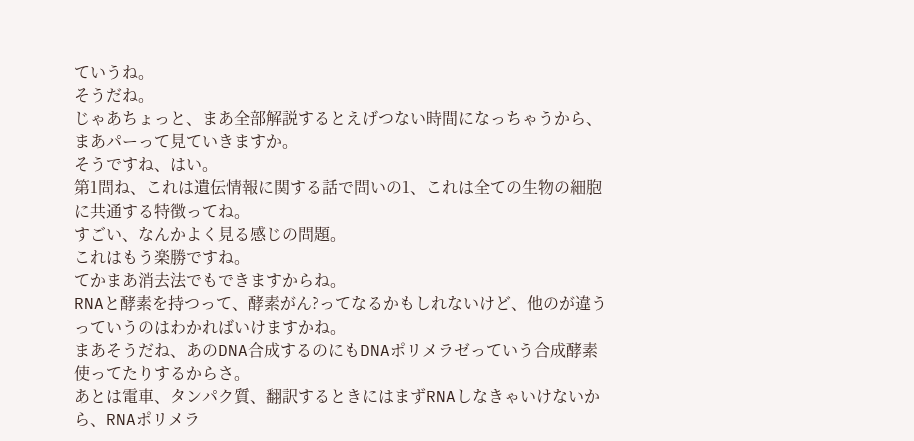ていうね。
そうだね。
じゃあちょっと、まあ全部解説するとえげつない時間になっちゃうから、まあパーって見ていきますか。
そうですね、はい。
第1問ね、これは遺伝情報に関する話で問いの1、これは全ての生物の細胞に共通する特徴ってね。
すごい、なんかよく見る感じの問題。
これはもう楽勝ですね。
てかまあ消去法でもできますからね。
RNAと酵素を持つって、酵素がん?ってなるかもしれないけど、他のが違うっていうのはわかればいけますかね。
まあそうだね、あのDNA合成するのにもDNAポリメラゼっていう合成酵素使ってたりするからさ。
あとは電車、タンパク質、翻訳するときにはまずRNAしなきゃいけないから、RNAポリメラ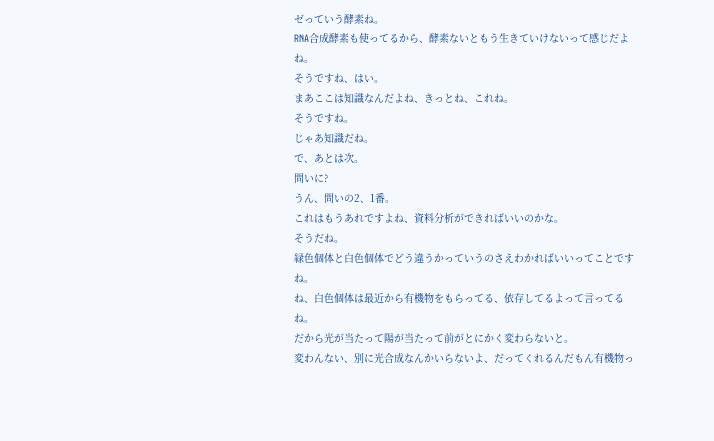ゼっていう酵素ね。
RNA合成酵素も使ってるから、酵素ないともう生きていけないって感じだよね。
そうですね、はい。
まあここは知識なんだよね、きっとね、これね。
そうですね。
じゃあ知識だね。
で、あとは次。
問いに?
うん、問いの2、1番。
これはもうあれですよね、資料分析ができればいいのかな。
そうだね。
緑色個体と白色個体でどう違うかっていうのさえわかればいいってことですね。
ね、白色個体は最近から有機物をもらってる、依存してるよって言ってるね。
だから光が当たって陽が当たって前がとにかく変わらないと。
変わんない、別に光合成なんかいらないよ、だってくれるんだもん有機物っ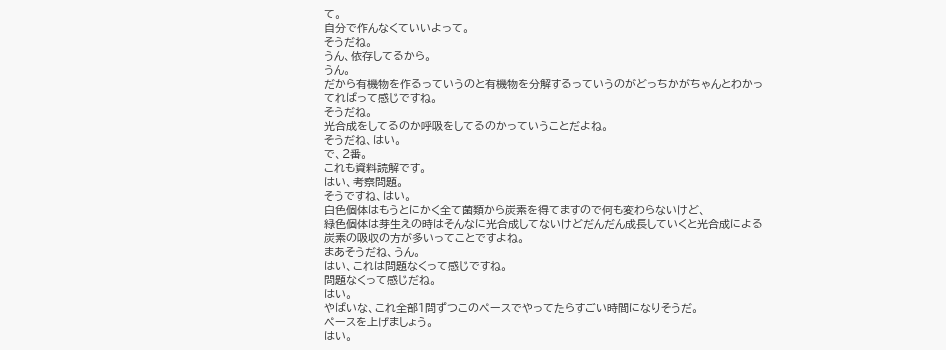て。
自分で作んなくていいよって。
そうだね。
うん、依存してるから。
うん。
だから有機物を作るっていうのと有機物を分解するっていうのがどっちかがちゃんとわかってればって感じですね。
そうだね。
光合成をしてるのか呼吸をしてるのかっていうことだよね。
そうだね、はい。
で、2番。
これも資料読解です。
はい、考察問題。
そうですね、はい。
白色個体はもうとにかく全て菌類から炭素を得てますので何も変わらないけど、
緑色個体は芽生えの時はそんなに光合成してないけどだんだん成長していくと光合成による炭素の吸収の方が多いってことですよね。
まあそうだね、うん。
はい、これは問題なくって感じですね。
問題なくって感じだね。
はい。
やばいな、これ全部1問ずつこのペースでやってたらすごい時間になりそうだ。
ペースを上げましょう。
はい。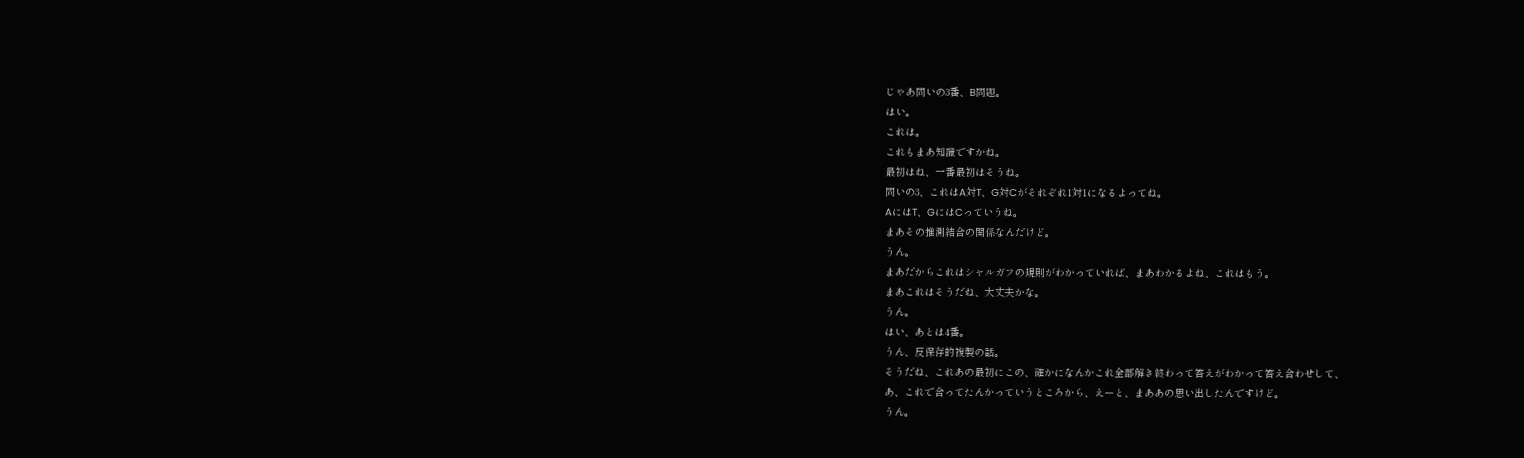じゃあ問いの3番、B問題。
はい。
これは。
これもまあ知識ですかね。
最初はね、一番最初はそうね。
問いの3、これはA対T、G対Cがそれぞれ1対1になるよってね。
AにはT、GにはCっていうね。
まあその推測結合の関係なんだけど。
うん。
まあだからこれはシャルガフの規則がわかっていれば、まあわかるよね、これはもう。
まあこれはそうだね、大丈夫かな。
うん。
はい、あとは4番。
うん、反保存的複製の話。
そうだね、これあの最初にこの、確かになんかこれ全部解き終わって答えがわかって答え合わせして、
あ、これで合ってたんかっていうところから、えーと、まああの思い出したんですけど。
うん。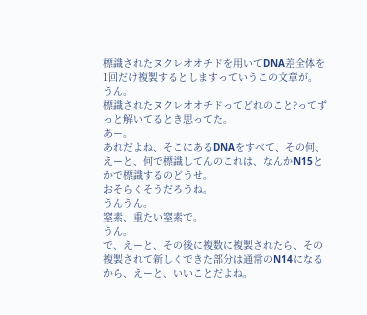標識されたヌクレオオチドを用いてDNA差全体を1回だけ複製するとしますっていうこの文章が。
うん。
標識されたヌクレオオチドってどれのこと?ってずっと解いてるとき思ってた。
あー。
あれだよね、そこにあるDNAをすべて、その何、えーと、何で標識してんのこれは、なんかN15とかで標識するのどうせ。
おそらくそうだろうね。
うんうん。
窒素、重たい窒素で。
うん。
で、えーと、その後に複数に複製されたら、その複製されて新しくできた部分は通常のN14になるから、えーと、いいことだよね。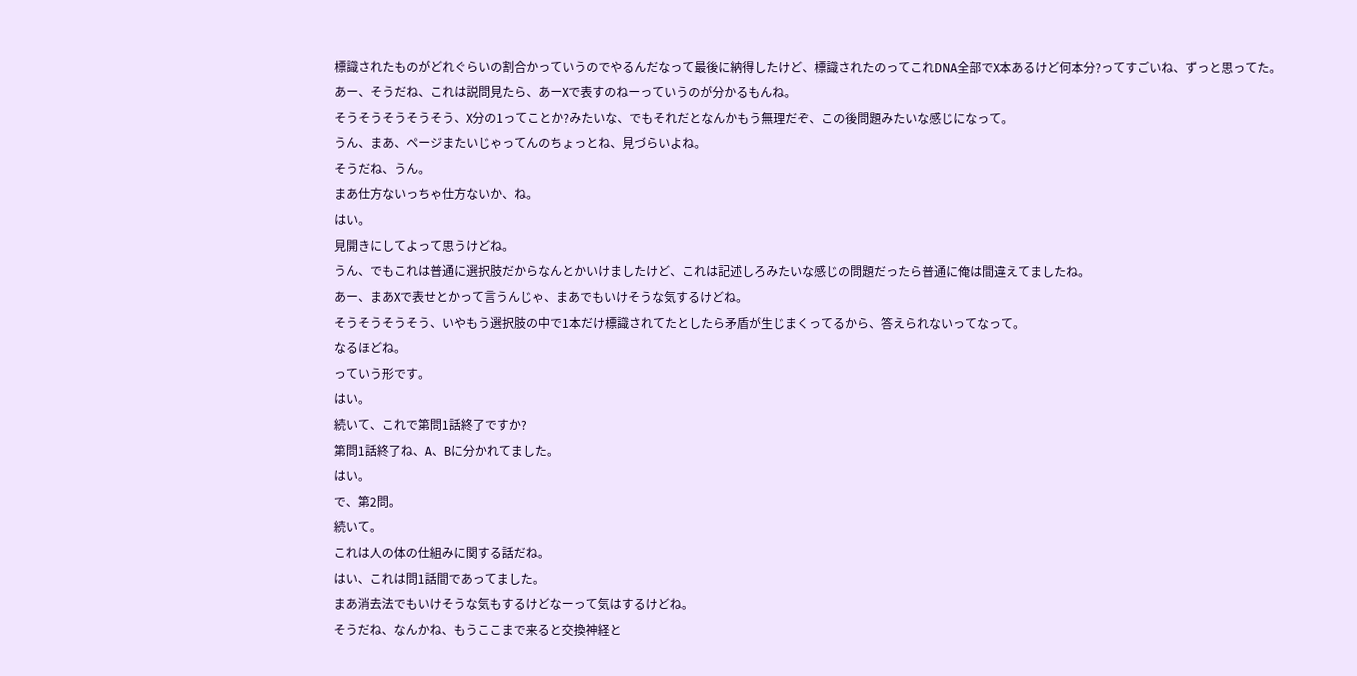標識されたものがどれぐらいの割合かっていうのでやるんだなって最後に納得したけど、標識されたのってこれDNA全部でX本あるけど何本分?ってすごいね、ずっと思ってた。
あー、そうだね、これは説問見たら、あーXで表すのねーっていうのが分かるもんね。
そうそうそうそうそう、X分の1ってことか?みたいな、でもそれだとなんかもう無理だぞ、この後問題みたいな感じになって。
うん、まあ、ページまたいじゃってんのちょっとね、見づらいよね。
そうだね、うん。
まあ仕方ないっちゃ仕方ないか、ね。
はい。
見開きにしてよって思うけどね。
うん、でもこれは普通に選択肢だからなんとかいけましたけど、これは記述しろみたいな感じの問題だったら普通に俺は間違えてましたね。
あー、まあXで表せとかって言うんじゃ、まあでもいけそうな気するけどね。
そうそうそうそう、いやもう選択肢の中で1本だけ標識されてたとしたら矛盾が生じまくってるから、答えられないってなって。
なるほどね。
っていう形です。
はい。
続いて、これで第問1話終了ですか?
第問1話終了ね、A、Bに分かれてました。
はい。
で、第2問。
続いて。
これは人の体の仕組みに関する話だね。
はい、これは問1話間であってました。
まあ消去法でもいけそうな気もするけどなーって気はするけどね。
そうだね、なんかね、もうここまで来ると交換神経と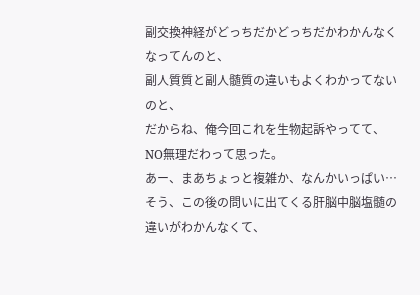副交換神経がどっちだかどっちだかわかんなくなってんのと、
副人質質と副人髄質の違いもよくわかってないのと、
だからね、俺今回これを生物起訴やってて、NO無理だわって思った。
あー、まあちょっと複雑か、なんかいっぱい…
そう、この後の問いに出てくる肝脳中脳塩髄の違いがわかんなくて、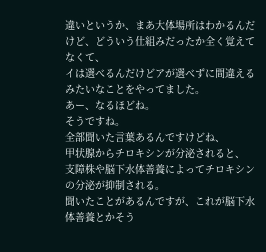違いというか、まあ大体場所はわかるんだけど、どういう仕組みだったか全く覚えてなくて、
イは選べるんだけどアが選べずに間違えるみたいなことをやってました。
あー、なるほどね。
そうですね。
全部聞いた言葉あるんですけどね、
甲状腺からチロキシンが分泌されると、
支障株や脳下水体善養によってチロキシンの分泌が抑制される。
聞いたことがあるんですが、これが脳下水体善養とかそう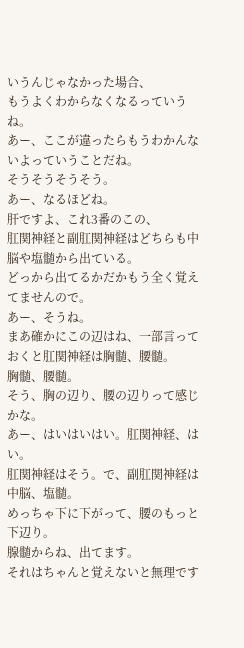いうんじゃなかった場合、
もうよくわからなくなるっていうね。
あー、ここが違ったらもうわかんないよっていうことだね。
そうそうそうそう。
あー、なるほどね。
肝ですよ、これ3番のこの、
肛関神経と副肛関神経はどちらも中脳や塩髄から出ている。
どっから出てるかだかもう全く覚えてませんので。
あー、そうね。
まあ確かにこの辺はね、一部言っておくと肛関神経は胸髄、腰髄。
胸髄、腰髄。
そう、胸の辺り、腰の辺りって感じかな。
あー、はいはいはい。肛関神経、はい。
肛関神経はそう。で、副肛関神経は中脳、塩髄。
めっちゃ下に下がって、腰のもっと下辺り。
腺髄からね、出てます。
それはちゃんと覚えないと無理です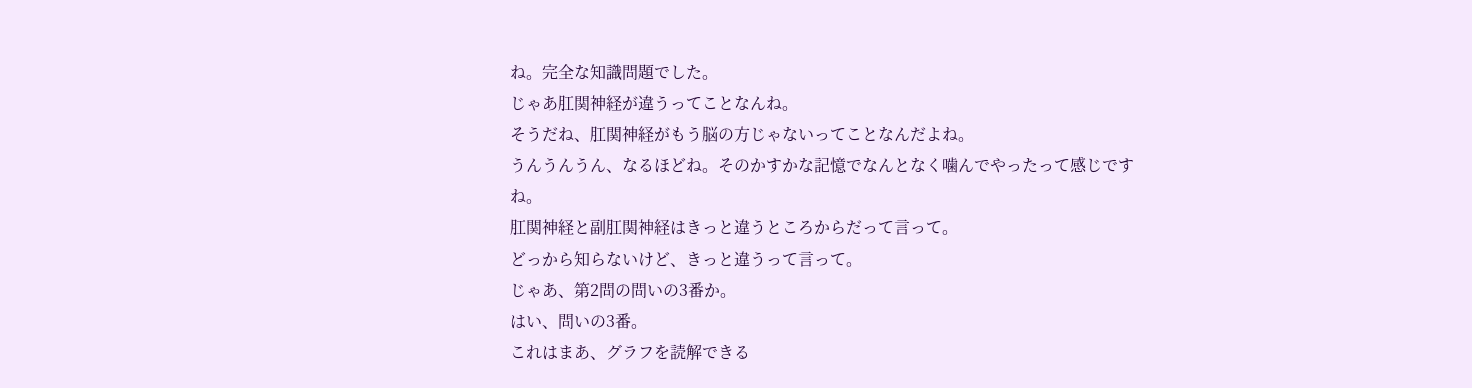ね。完全な知識問題でした。
じゃあ肛関神経が違うってことなんね。
そうだね、肛関神経がもう脳の方じゃないってことなんだよね。
うんうんうん、なるほどね。そのかすかな記憶でなんとなく噛んでやったって感じですね。
肛関神経と副肛関神経はきっと違うところからだって言って。
どっから知らないけど、きっと違うって言って。
じゃあ、第2問の問いの3番か。
はい、問いの3番。
これはまあ、グラフを読解できる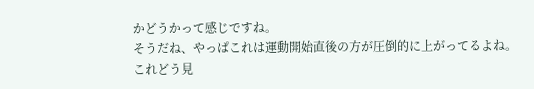かどうかって感じですね。
そうだね、やっぱこれは運動開始直後の方が圧倒的に上がってるよね。
これどう見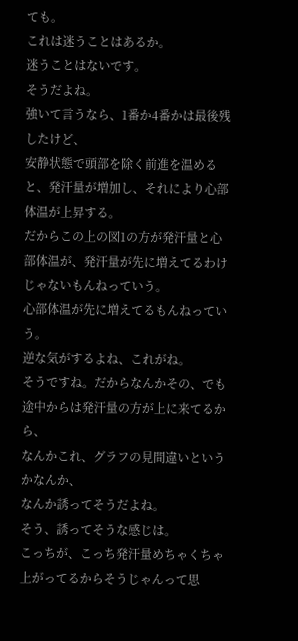ても。
これは迷うことはあるか。
迷うことはないです。
そうだよね。
強いて言うなら、1番か4番かは最後残したけど、
安静状態で頭部を除く前進を温めると、発汗量が増加し、それにより心部体温が上昇する。
だからこの上の図1の方が発汗量と心部体温が、発汗量が先に増えてるわけじゃないもんねっていう。
心部体温が先に増えてるもんねっていう。
逆な気がするよね、これがね。
そうですね。だからなんかその、でも途中からは発汗量の方が上に来てるから、
なんかこれ、グラフの見間違いというかなんか、
なんか誘ってそうだよね。
そう、誘ってそうな感じは。
こっちが、こっち発汗量めちゃくちゃ上がってるからそうじゃんって思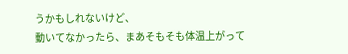うかもしれないけど、
動いてなかったら、まあそもそも体温上がって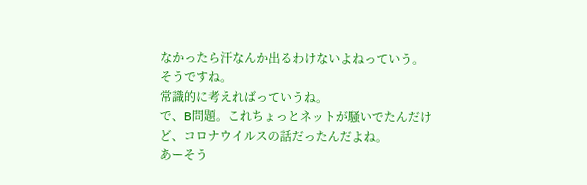なかったら汗なんか出るわけないよねっていう。
そうですね。
常識的に考えればっていうね。
で、B問題。これちょっとネットが騒いでたんだけど、コロナウイルスの話だったんだよね。
あーそう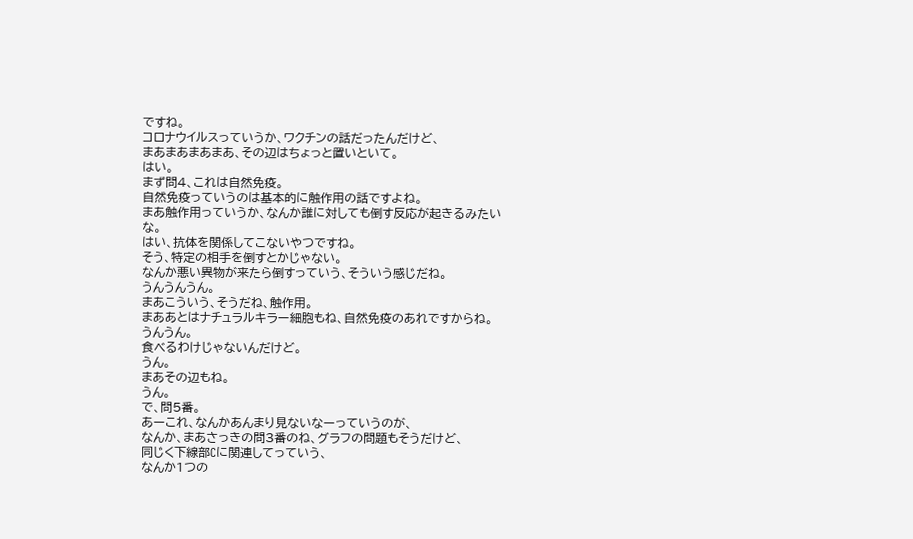ですね。
コロナウイルスっていうか、ワクチンの話だったんだけど、
まあまあまあまあ、その辺はちょっと置いといて。
はい。
まず問4、これは自然免疫。
自然免疫っていうのは基本的に触作用の話ですよね。
まあ触作用っていうか、なんか誰に対しても倒す反応が起きるみたいな。
はい、抗体を関係してこないやつですね。
そう、特定の相手を倒すとかじゃない。
なんか悪い異物が来たら倒すっていう、そういう感じだね。
うんうんうん。
まあこういう、そうだね、触作用。
まああとはナチュラルキラー細胞もね、自然免疫のあれですからね。
うんうん。
食べるわけじゃないんだけど。
うん。
まあその辺もね。
うん。
で、問5番。
あーこれ、なんかあんまり見ないなーっていうのが、
なんか、まあさっきの問3番のね、グラフの問題もそうだけど、
同じく下線部Cに関連してっていう、
なんか1つの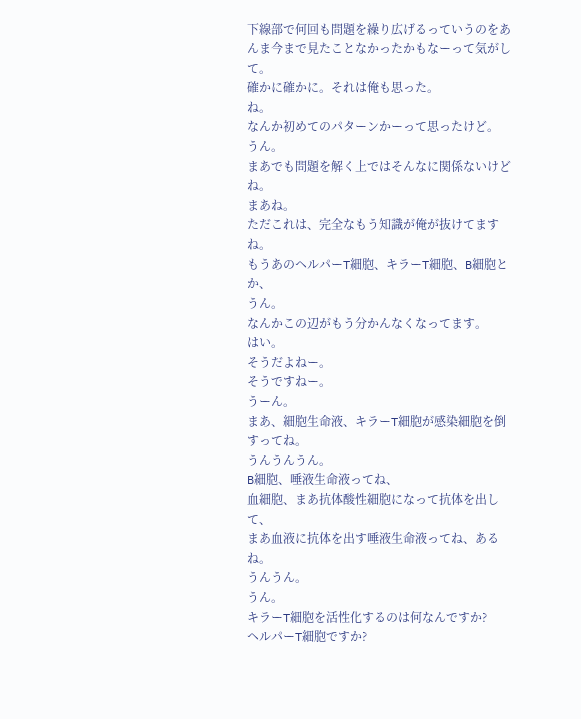下線部で何回も問題を繰り広げるっていうのをあんま今まで見たことなかったかもなーって気がして。
確かに確かに。それは俺も思った。
ね。
なんか初めてのパターンかーって思ったけど。
うん。
まあでも問題を解く上ではそんなに関係ないけどね。
まあね。
ただこれは、完全なもう知識が俺が抜けてますね。
もうあのヘルパーT細胞、キラーT細胞、B細胞とか、
うん。
なんかこの辺がもう分かんなくなってます。
はい。
そうだよねー。
そうですねー。
うーん。
まあ、細胞生命液、キラーT細胞が感染細胞を倒すってね。
うんうんうん。
B細胞、唾液生命液ってね、
血細胞、まあ抗体酸性細胞になって抗体を出して、
まあ血液に抗体を出す唾液生命液ってね、あるね。
うんうん。
うん。
キラーT細胞を活性化するのは何なんですか?
ヘルパーT細胞ですか?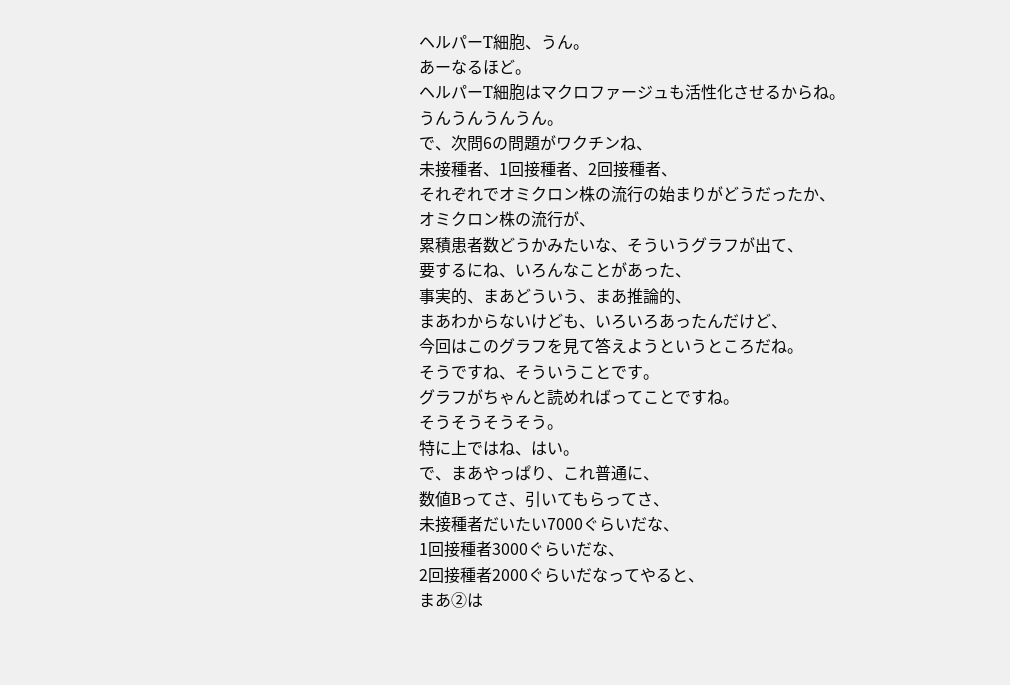ヘルパーT細胞、うん。
あーなるほど。
ヘルパーT細胞はマクロファージュも活性化させるからね。
うんうんうんうん。
で、次問6の問題がワクチンね、
未接種者、1回接種者、2回接種者、
それぞれでオミクロン株の流行の始まりがどうだったか、
オミクロン株の流行が、
累積患者数どうかみたいな、そういうグラフが出て、
要するにね、いろんなことがあった、
事実的、まあどういう、まあ推論的、
まあわからないけども、いろいろあったんだけど、
今回はこのグラフを見て答えようというところだね。
そうですね、そういうことです。
グラフがちゃんと読めればってことですね。
そうそうそうそう。
特に上ではね、はい。
で、まあやっぱり、これ普通に、
数値Bってさ、引いてもらってさ、
未接種者だいたい7000ぐらいだな、
1回接種者3000ぐらいだな、
2回接種者2000ぐらいだなってやると、
まあ②は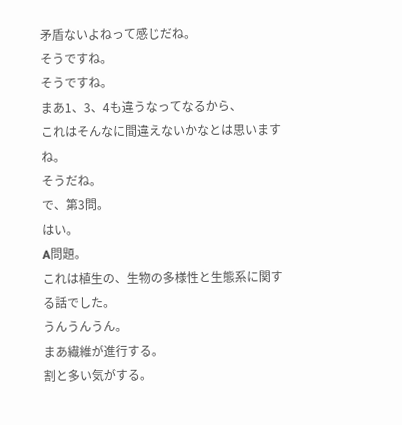矛盾ないよねって感じだね。
そうですね。
そうですね。
まあ1、3、4も違うなってなるから、
これはそんなに間違えないかなとは思いますね。
そうだね。
で、第3問。
はい。
A問題。
これは植生の、生物の多様性と生態系に関する話でした。
うんうんうん。
まあ繊維が進行する。
割と多い気がする。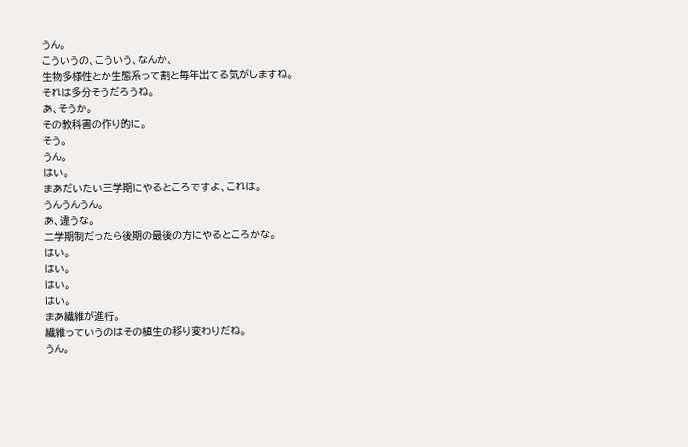うん。
こういうの、こういう、なんか、
生物多様性とか生態系って割と毎年出てる気がしますね。
それは多分そうだろうね。
あ、そうか。
その教科書の作り的に。
そう。
うん。
はい。
まあだいたい三学期にやるところですよ、これは。
うんうんうん。
あ、違うな。
二学期制だったら後期の最後の方にやるところかな。
はい。
はい。
はい。
はい。
まあ繊維が進行。
繊維っていうのはその植生の移り変わりだね。
うん。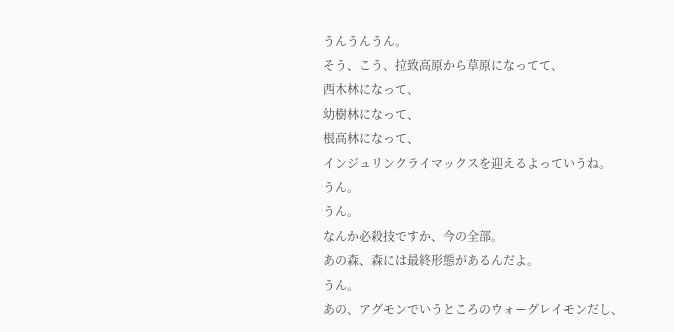うんうんうん。
そう、こう、拉致高原から草原になってて、
西木林になって、
幼樹林になって、
根高林になって、
インジュリンクライマックスを迎えるよっていうね。
うん。
うん。
なんか必殺技ですか、今の全部。
あの森、森には最終形態があるんだよ。
うん。
あの、アグモンでいうところのウォーグレイモンだし、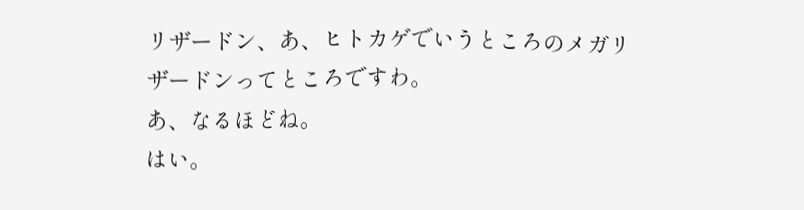リザードン、あ、ヒトカゲでいうところのメガリザードンってところですわ。
あ、なるほどね。
はい。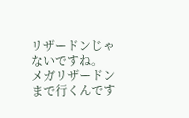リザードンじゃないですね。
メガリザードンまで行くんです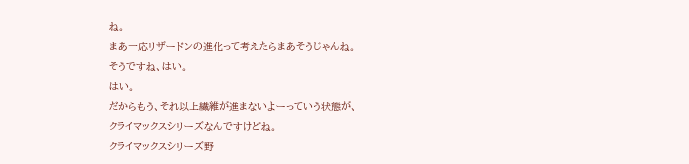ね。
まあ一応リザードンの進化って考えたらまあそうじゃんね。
そうですね、はい。
はい。
だからもう、それ以上繊維が進まないよーっていう状態が、
クライマックスシリーズなんですけどね。
クライマックスシリーズ野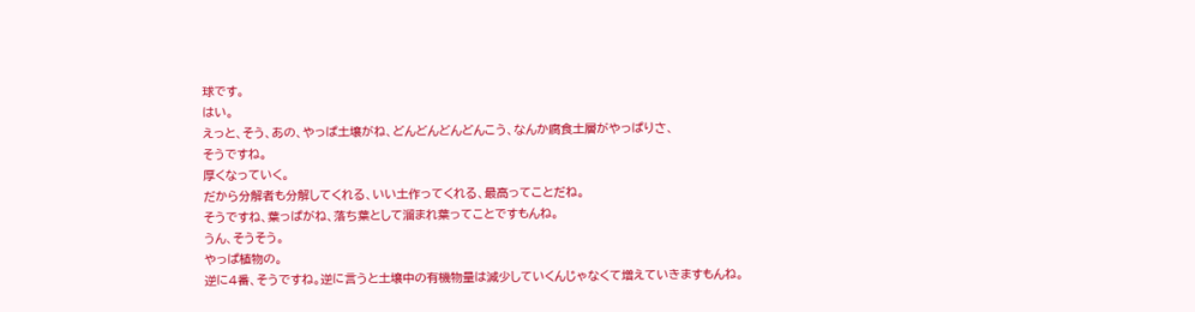球です。
はい。
えっと、そう、あの、やっぱ土壌がね、どんどんどんどんこう、なんか腐食土層がやっぱりさ、
そうですね。
厚くなっていく。
だから分解者も分解してくれる、いい土作ってくれる、最高ってことだね。
そうですね、葉っぱがね、落ち葉として溜まれ葉ってことですもんね。
うん、そうそう。
やっぱ植物の。
逆に4番、そうですね。逆に言うと土壌中の有機物量は減少していくんじゃなくて増えていきますもんね。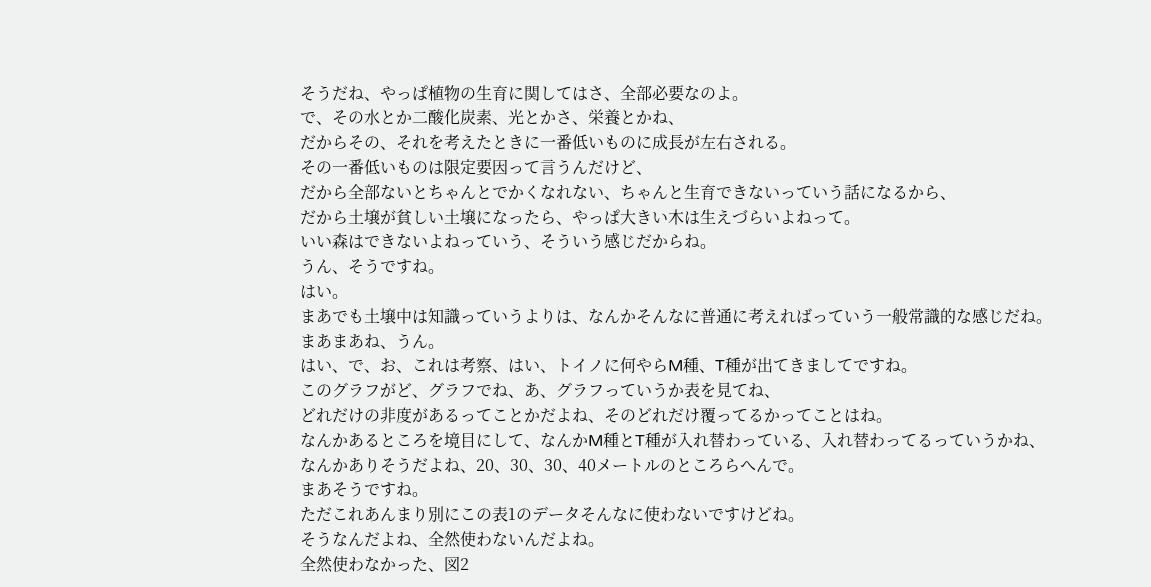そうだね、やっぱ植物の生育に関してはさ、全部必要なのよ。
で、その水とか二酸化炭素、光とかさ、栄養とかね、
だからその、それを考えたときに一番低いものに成長が左右される。
その一番低いものは限定要因って言うんだけど、
だから全部ないとちゃんとでかくなれない、ちゃんと生育できないっていう話になるから、
だから土壌が貧しい土壌になったら、やっぱ大きい木は生えづらいよねって。
いい森はできないよねっていう、そういう感じだからね。
うん、そうですね。
はい。
まあでも土壌中は知識っていうよりは、なんかそんなに普通に考えればっていう一般常識的な感じだね。
まあまあね、うん。
はい、で、お、これは考察、はい、トイノに何やらM種、T種が出てきましてですね。
このグラフがど、グラフでね、あ、グラフっていうか表を見てね、
どれだけの非度があるってことかだよね、そのどれだけ覆ってるかってことはね。
なんかあるところを境目にして、なんかM種とT種が入れ替わっている、入れ替わってるっていうかね、
なんかありそうだよね、20、30、30、40メートルのところらへんで。
まあそうですね。
ただこれあんまり別にこの表1のデータそんなに使わないですけどね。
そうなんだよね、全然使わないんだよね。
全然使わなかった、図2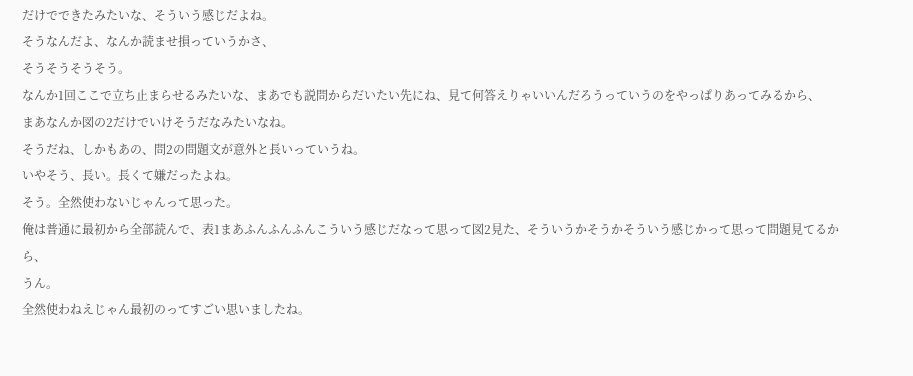だけでできたみたいな、そういう感じだよね。
そうなんだよ、なんか読ませ損っていうかさ、
そうそうそうそう。
なんか1回ここで立ち止まらせるみたいな、まあでも説問からだいたい先にね、見て何答えりゃいいんだろうっていうのをやっぱりあってみるから、
まあなんか図の2だけでいけそうだなみたいなね。
そうだね、しかもあの、問2の問題文が意外と長いっていうね。
いやそう、長い。長くて嫌だったよね。
そう。全然使わないじゃんって思った。
俺は普通に最初から全部読んで、表1まあふんふんふんこういう感じだなって思って図2見た、そういうかそうかそういう感じかって思って問題見てるから、
うん。
全然使わねえじゃん最初のってすごい思いましたね。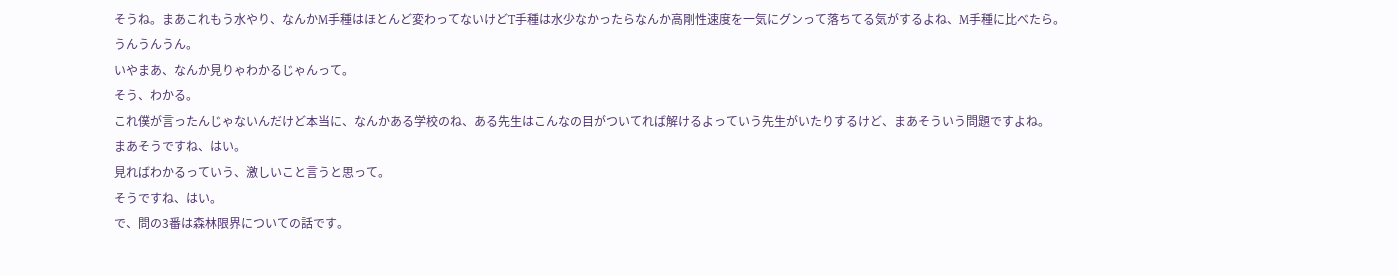そうね。まあこれもう水やり、なんかM手種はほとんど変わってないけどT手種は水少なかったらなんか高剛性速度を一気にグンって落ちてる気がするよね、M手種に比べたら。
うんうんうん。
いやまあ、なんか見りゃわかるじゃんって。
そう、わかる。
これ僕が言ったんじゃないんだけど本当に、なんかある学校のね、ある先生はこんなの目がついてれば解けるよっていう先生がいたりするけど、まあそういう問題ですよね。
まあそうですね、はい。
見ればわかるっていう、激しいこと言うと思って。
そうですね、はい。
で、問の3番は森林限界についての話です。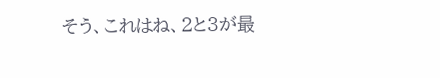そう、これはね、2と3が最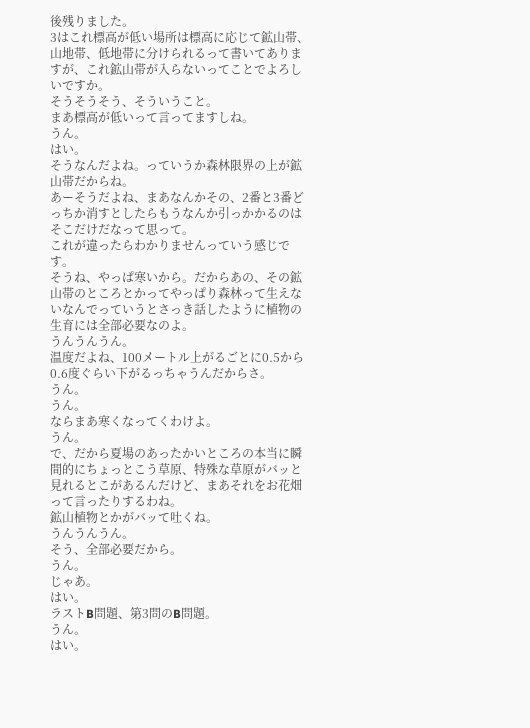後残りました。
3はこれ標高が低い場所は標高に応じて鉱山帯、山地帯、低地帯に分けられるって書いてありますが、これ鉱山帯が入らないってことでよろしいですか。
そうそうそう、そういうこと。
まあ標高が低いって言ってますしね。
うん。
はい。
そうなんだよね。っていうか森林限界の上が鉱山帯だからね。
あーそうだよね、まあなんかその、2番と3番どっちか消すとしたらもうなんか引っかかるのはそこだけだなって思って。
これが違ったらわかりませんっていう感じです。
そうね、やっぱ寒いから。だからあの、その鉱山帯のところとかってやっぱり森林って生えないなんでっていうとさっき話したように植物の生育には全部必要なのよ。
うんうんうん。
温度だよね、100メートル上がるごとに0.5から0.6度ぐらい下がるっちゃうんだからさ。
うん。
うん。
ならまあ寒くなってくわけよ。
うん。
で、だから夏場のあったかいところの本当に瞬間的にちょっとこう草原、特殊な草原がバッと見れるとこがあるんだけど、まあそれをお花畑って言ったりするわね。
鉱山植物とかがバッて吐くね。
うんうんうん。
そう、全部必要だから。
うん。
じゃあ。
はい。
ラストB問題、第3問のB問題。
うん。
はい。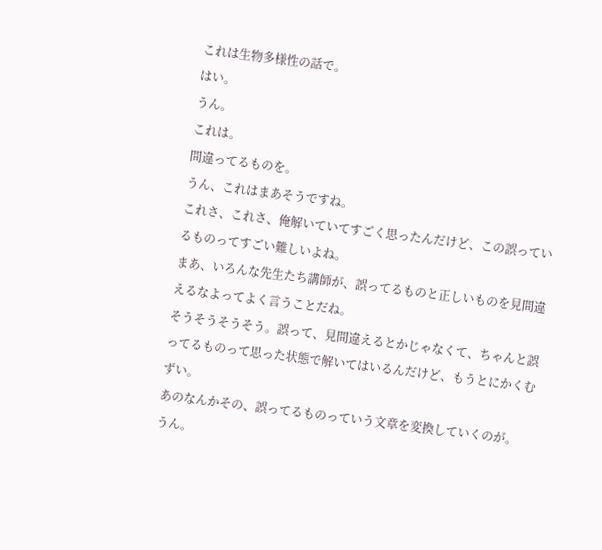これは生物多様性の話で。
はい。
うん。
これは。
間違ってるものを。
うん、これはまあそうですね。
これさ、これさ、俺解いていてすごく思ったんだけど、この誤っているものってすごい難しいよね。
まあ、いろんな先生たち講師が、誤ってるものと正しいものを見間違えるなよってよく言うことだね。
そうそうそうそう。誤って、見間違えるとかじゃなくて、ちゃんと誤ってるものって思った状態で解いてはいるんだけど、もうとにかくむずい。
あのなんかその、誤ってるものっていう文章を変換していくのが。
うん。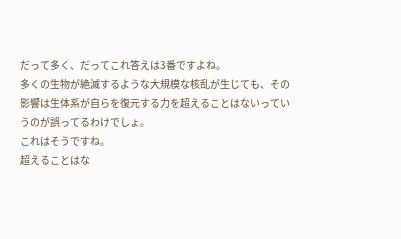だって多く、だってこれ答えは3番ですよね。
多くの生物が絶滅するような大規模な核乱が生じても、その影響は生体系が自らを復元する力を超えることはないっていうのが誤ってるわけでしょ。
これはそうですね。
超えることはな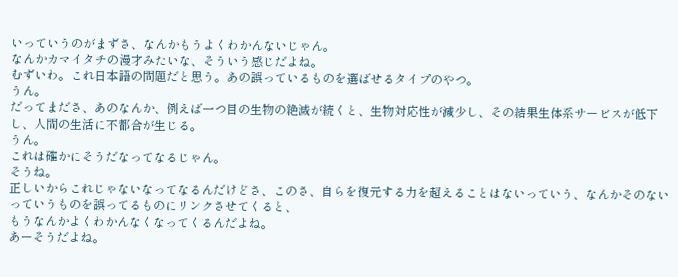いっていうのがまずさ、なんかもうよくわかんないじゃん。
なんかカマイタチの漫才みたいな、そういう感じだよね。
むずいわ。これ日本語の問題だと思う。あの誤っているものを選ばせるタイプのやつ。
うん。
だってまださ、あのなんか、例えば一つ目の生物の絶滅が続くと、生物対応性が減少し、その結果生体系サービスが低下し、人間の生活に不都合が生じる。
うん。
これは確かにそうだなってなるじゃん。
そうね。
正しいからこれじゃないなってなるんだけどさ、このさ、自らを復元する力を超えることはないっていう、なんかそのないっていうものを誤ってるものにリンクさせてくると、
もうなんかよくわかんなくなってくるんだよね。
あーそうだよね。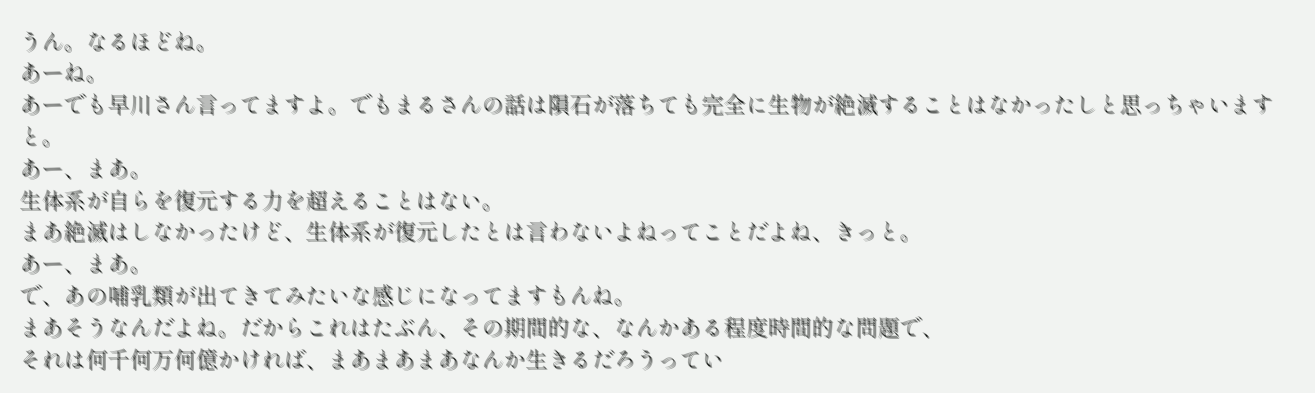うん。なるほどね。
あーね。
あーでも早川さん言ってますよ。でもまるさんの話は隕石が落ちても完全に生物が絶滅することはなかったしと思っちゃいますと。
あー、まあ。
生体系が自らを復元する力を超えることはない。
まあ絶滅はしなかったけど、生体系が復元したとは言わないよねってことだよね、きっと。
あー、まあ。
で、あの哺乳類が出てきてみたいな感じになってますもんね。
まあそうなんだよね。だからこれはたぶん、その期間的な、なんかある程度時間的な問題で、
それは何千何万何億かければ、まあまあまあなんか生きるだろうってい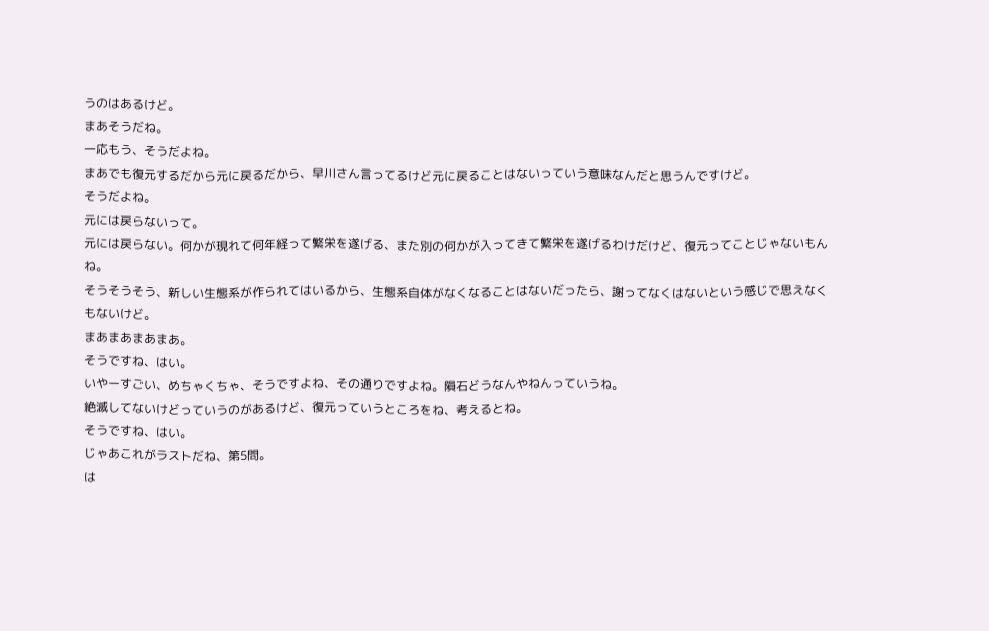うのはあるけど。
まあそうだね。
一応もう、そうだよね。
まあでも復元するだから元に戻るだから、早川さん言ってるけど元に戻ることはないっていう意味なんだと思うんですけど。
そうだよね。
元には戻らないって。
元には戻らない。何かが現れて何年経って繁栄を遂げる、また別の何かが入ってきて繁栄を遂げるわけだけど、復元ってことじゃないもんね。
そうそうそう、新しい生態系が作られてはいるから、生態系自体がなくなることはないだったら、謝ってなくはないという感じで思えなくもないけど。
まあまあまあまあ。
そうですね、はい。
いやーすごい、めちゃくちゃ、そうですよね、その通りですよね。隕石どうなんやねんっていうね。
絶滅してないけどっていうのがあるけど、復元っていうところをね、考えるとね。
そうですね、はい。
じゃあこれがラストだね、第5問。
は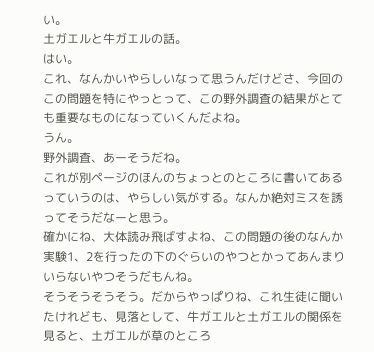い。
土ガエルと牛ガエルの話。
はい。
これ、なんかいやらしいなって思うんだけどさ、今回のこの問題を特にやっとって、この野外調査の結果がとても重要なものになっていくんだよね。
うん。
野外調査、あーそうだね。
これが別ページのほんのちょっとのところに書いてあるっていうのは、やらしい気がする。なんか絶対ミスを誘ってそうだなーと思う。
確かにね、大体読み飛ばすよね、この問題の後のなんか実験1、2を行ったの下のぐらいのやつとかってあんまりいらないやつそうだもんね。
そうそうそうそう。だからやっぱりね、これ生徒に聞いたけれども、見落として、牛ガエルと土ガエルの関係を見ると、土ガエルが草のところ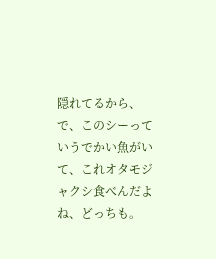隠れてるから、
で、このシーっていうでかい魚がいて、これオタモジャクシ食べんだよね、どっちも。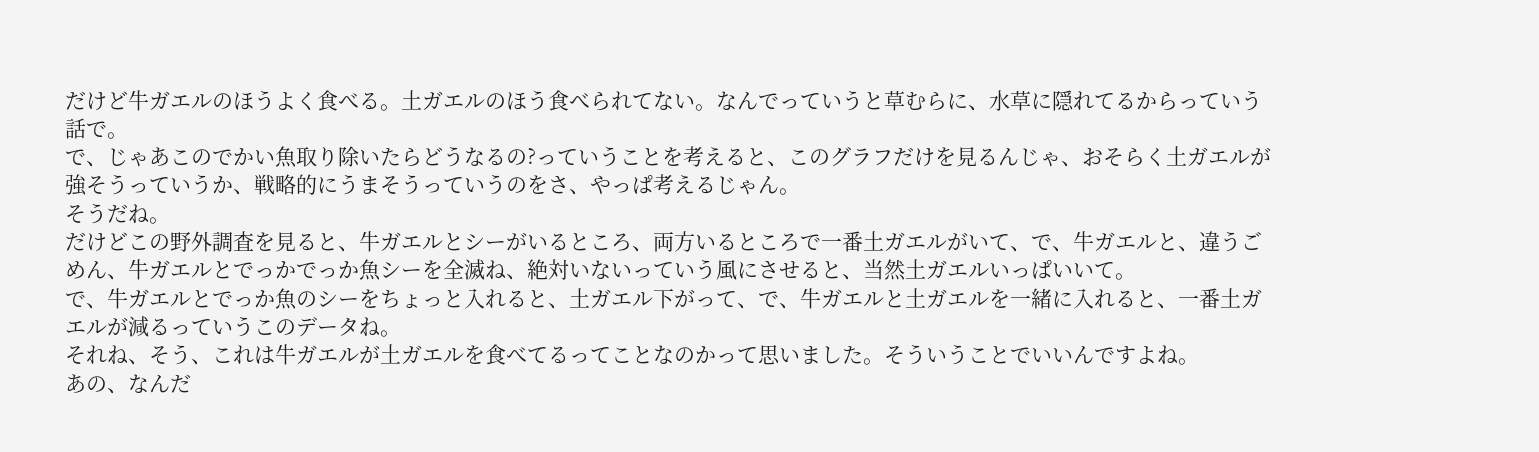だけど牛ガエルのほうよく食べる。土ガエルのほう食べられてない。なんでっていうと草むらに、水草に隠れてるからっていう話で。
で、じゃあこのでかい魚取り除いたらどうなるの?っていうことを考えると、このグラフだけを見るんじゃ、おそらく土ガエルが強そうっていうか、戦略的にうまそうっていうのをさ、やっぱ考えるじゃん。
そうだね。
だけどこの野外調査を見ると、牛ガエルとシーがいるところ、両方いるところで一番土ガエルがいて、で、牛ガエルと、違うごめん、牛ガエルとでっかでっか魚シーを全滅ね、絶対いないっていう風にさせると、当然土ガエルいっぱいいて。
で、牛ガエルとでっか魚のシーをちょっと入れると、土ガエル下がって、で、牛ガエルと土ガエルを一緒に入れると、一番土ガエルが減るっていうこのデータね。
それね、そう、これは牛ガエルが土ガエルを食べてるってことなのかって思いました。そういうことでいいんですよね。
あの、なんだ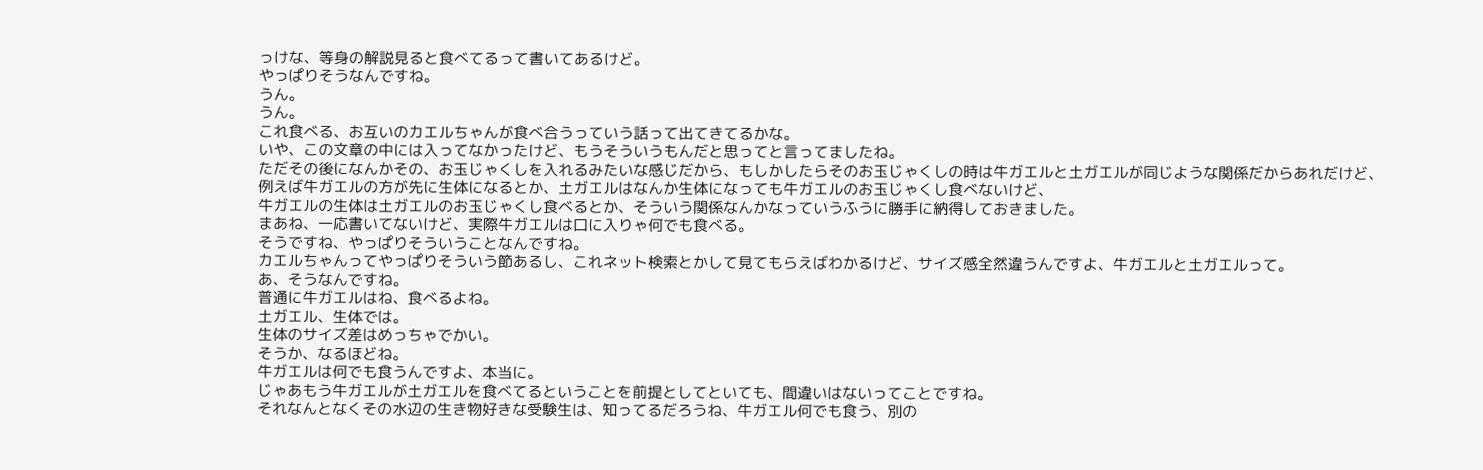っけな、等身の解説見ると食べてるって書いてあるけど。
やっぱりそうなんですね。
うん。
うん。
これ食べる、お互いのカエルちゃんが食べ合うっていう話って出てきてるかな。
いや、この文章の中には入ってなかったけど、もうそういうもんだと思ってと言ってましたね。
ただその後になんかその、お玉じゃくしを入れるみたいな感じだから、もしかしたらそのお玉じゃくしの時は牛ガエルと土ガエルが同じような関係だからあれだけど、
例えば牛ガエルの方が先に生体になるとか、土ガエルはなんか生体になっても牛ガエルのお玉じゃくし食べないけど、
牛ガエルの生体は土ガエルのお玉じゃくし食べるとか、そういう関係なんかなっていうふうに勝手に納得しておきました。
まあね、一応書いてないけど、実際牛ガエルは口に入りゃ何でも食べる。
そうですね、やっぱりそういうことなんですね。
カエルちゃんってやっぱりそういう節あるし、これネット検索とかして見てもらえばわかるけど、サイズ感全然違うんですよ、牛ガエルと土ガエルって。
あ、そうなんですね。
普通に牛ガエルはね、食べるよね。
土ガエル、生体では。
生体のサイズ差はめっちゃでかい。
そうか、なるほどね。
牛ガエルは何でも食うんですよ、本当に。
じゃあもう牛ガエルが土ガエルを食べてるということを前提としてといても、間違いはないってことですね。
それなんとなくその水辺の生き物好きな受験生は、知ってるだろうね、牛ガエル何でも食う、別の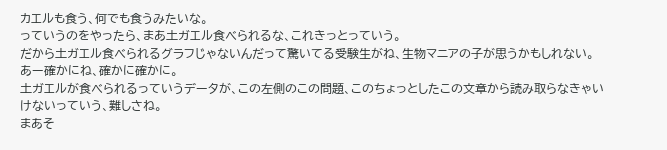カエルも食う、何でも食うみたいな。
っていうのをやったら、まあ土ガエル食べられるな、これきっとっていう。
だから土ガエル食べられるグラフじゃないんだって驚いてる受験生がね、生物マニアの子が思うかもしれない。
あー確かにね、確かに確かに。
土ガエルが食べられるっていうデータが、この左側のこの問題、このちょっとしたこの文章から読み取らなきゃいけないっていう、難しさね。
まあそ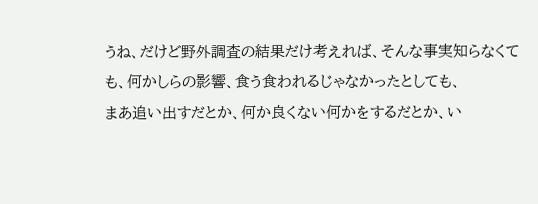うね、だけど野外調査の結果だけ考えれば、そんな事実知らなくても、何かしらの影響、食う食われるじゃなかったとしても、
まあ追い出すだとか、何か良くない何かをするだとか、い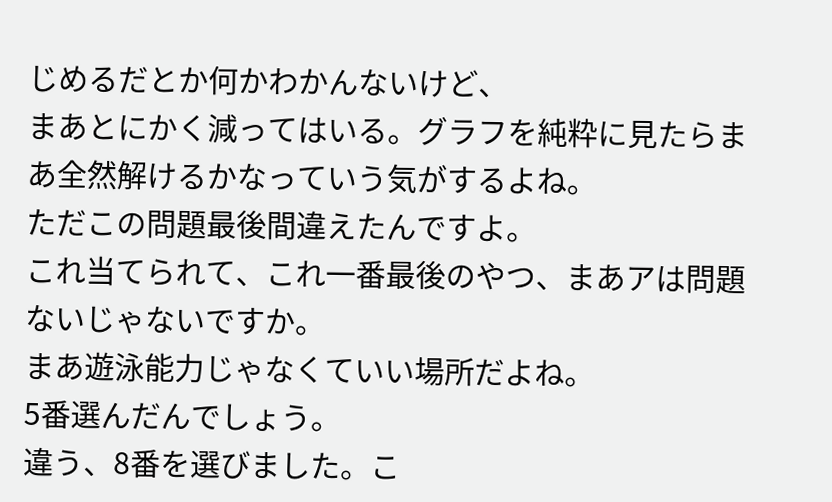じめるだとか何かわかんないけど、
まあとにかく減ってはいる。グラフを純粋に見たらまあ全然解けるかなっていう気がするよね。
ただこの問題最後間違えたんですよ。
これ当てられて、これ一番最後のやつ、まあアは問題ないじゃないですか。
まあ遊泳能力じゃなくていい場所だよね。
5番選んだんでしょう。
違う、8番を選びました。こ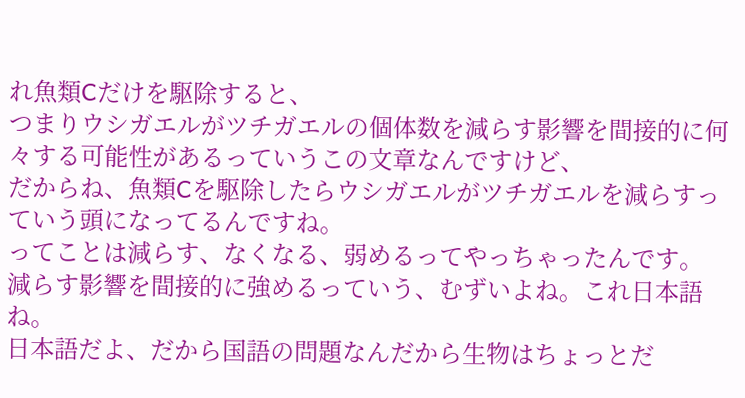れ魚類Cだけを駆除すると、
つまりウシガエルがツチガエルの個体数を減らす影響を間接的に何々する可能性があるっていうこの文章なんですけど、
だからね、魚類Cを駆除したらウシガエルがツチガエルを減らすっていう頭になってるんですね。
ってことは減らす、なくなる、弱めるってやっちゃったんです。
減らす影響を間接的に強めるっていう、むずいよね。これ日本語ね。
日本語だよ、だから国語の問題なんだから生物はちょっとだ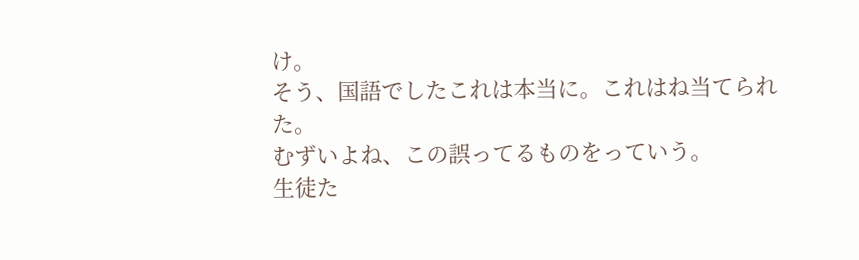け。
そう、国語でしたこれは本当に。これはね当てられた。
むずいよね、この誤ってるものをっていう。
生徒た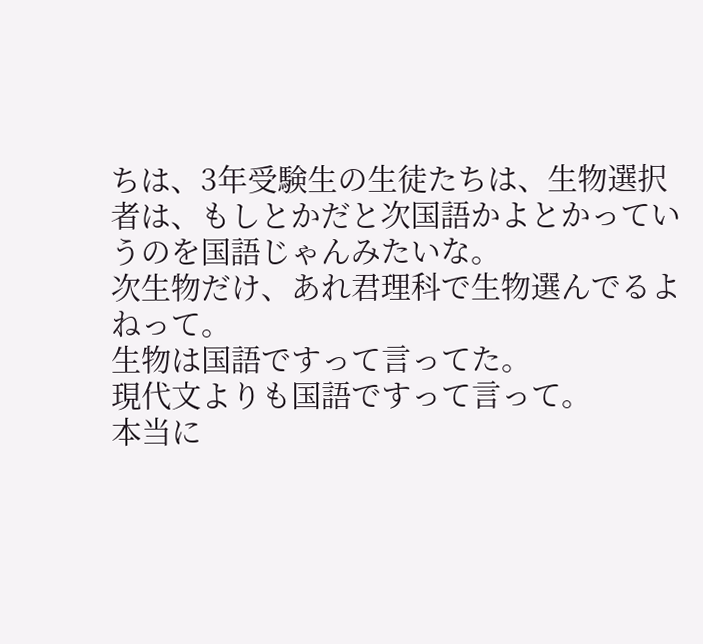ちは、3年受験生の生徒たちは、生物選択者は、もしとかだと次国語かよとかっていうのを国語じゃんみたいな。
次生物だけ、あれ君理科で生物選んでるよねって。
生物は国語ですって言ってた。
現代文よりも国語ですって言って。
本当に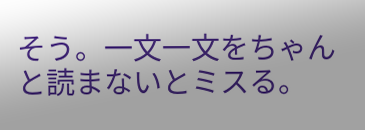そう。一文一文をちゃんと読まないとミスる。